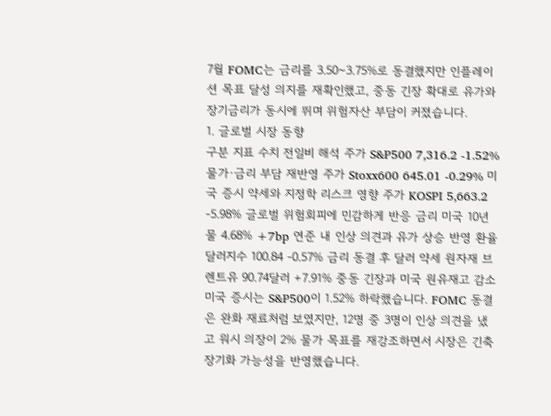7월 FOMC는 금리를 3.50~3.75%로 동결했지만 인플레이션 목표 달성 의지를 재확인했고, 중동 긴장 확대로 유가와 장기금리가 동시에 뛰며 위험자산 부담이 커졌습니다.
1. 글로벌 시장 동향
구분 지표 수치 전일비 해석 주가 S&P500 7,316.2 -1.52% 물가·금리 부담 재반영 주가 Stoxx600 645.01 -0.29% 미국 증시 약세와 지정학 리스크 영향 주가 KOSPI 5,663.2 -5.98% 글로벌 위험회피에 민감하게 반응 금리 미국 10년물 4.68% +7bp 연준 내 인상 의견과 유가 상승 반영 환율 달러지수 100.84 -0.57% 금리 동결 후 달러 약세 원자재 브렌트유 90.74달러 +7.91% 중동 긴장과 미국 원유재고 감소
미국 증시는 S&P500이 1.52% 하락했습니다. FOMC 동결은 완화 재료처럼 보였지만, 12명 중 3명이 인상 의견을 냈고 워시 의장이 2% 물가 목표를 재강조하면서 시장은 긴축 장기화 가능성을 반영했습니다.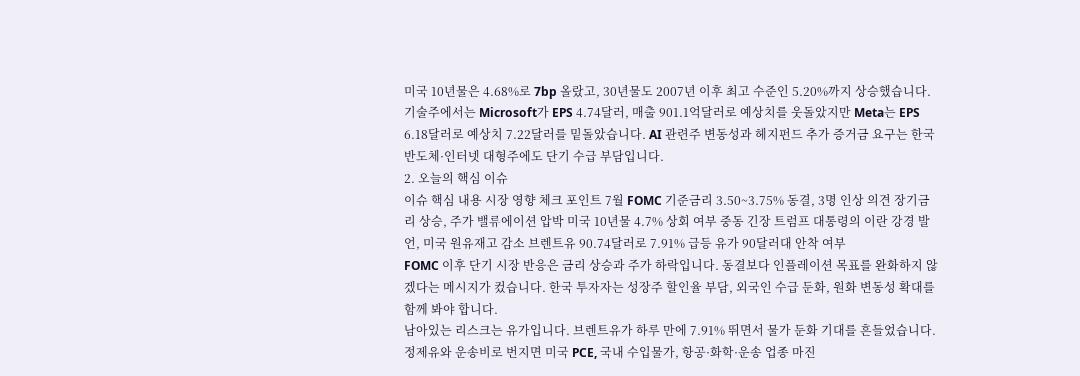미국 10년물은 4.68%로 7bp 올랐고, 30년물도 2007년 이후 최고 수준인 5.20%까지 상승했습니다.
기술주에서는 Microsoft가 EPS 4.74달러, 매출 901.1억달러로 예상치를 웃돌았지만 Meta는 EPS 6.18달러로 예상치 7.22달러를 밑돌았습니다. AI 관련주 변동성과 헤지펀드 추가 증거금 요구는 한국 반도체·인터넷 대형주에도 단기 수급 부담입니다.
2. 오늘의 핵심 이슈
이슈 핵심 내용 시장 영향 체크 포인트 7월 FOMC 기준금리 3.50~3.75% 동결, 3명 인상 의견 장기금리 상승, 주가 밸류에이션 압박 미국 10년물 4.7% 상회 여부 중동 긴장 트럼프 대통령의 이란 강경 발언, 미국 원유재고 감소 브렌트유 90.74달러로 7.91% 급등 유가 90달러대 안착 여부
FOMC 이후 단기 시장 반응은 금리 상승과 주가 하락입니다. 동결보다 인플레이션 목표를 완화하지 않겠다는 메시지가 컸습니다. 한국 투자자는 성장주 할인율 부담, 외국인 수급 둔화, 원화 변동성 확대를 함께 봐야 합니다.
남아있는 리스크는 유가입니다. 브렌트유가 하루 만에 7.91% 뛰면서 물가 둔화 기대를 흔들었습니다. 정제유와 운송비로 번지면 미국 PCE, 국내 수입물가, 항공·화학·운송 업종 마진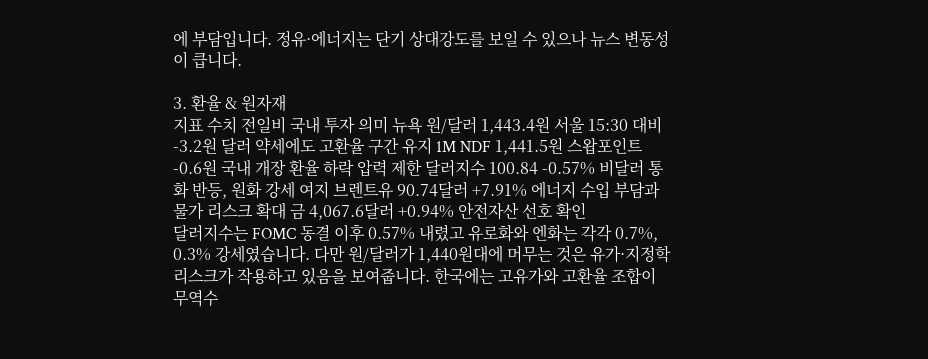에 부담입니다. 정유·에너지는 단기 상대강도를 보일 수 있으나 뉴스 변동성이 큽니다.

3. 환율 & 원자재
지표 수치 전일비 국내 투자 의미 뉴욕 원/달러 1,443.4원 서울 15:30 대비 -3.2원 달러 약세에도 고환율 구간 유지 1M NDF 1,441.5원 스왑포인트 -0.6원 국내 개장 환율 하락 압력 제한 달러지수 100.84 -0.57% 비달러 통화 반등, 원화 강세 여지 브렌트유 90.74달러 +7.91% 에너지 수입 부담과 물가 리스크 확대 금 4,067.6달러 +0.94% 안전자산 선호 확인
달러지수는 FOMC 동결 이후 0.57% 내렸고 유로화와 엔화는 각각 0.7%, 0.3% 강세였습니다. 다만 원/달러가 1,440원대에 머무는 것은 유가·지정학 리스크가 작용하고 있음을 보여줍니다. 한국에는 고유가와 고환율 조합이 무역수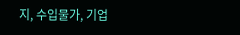지, 수입물가, 기업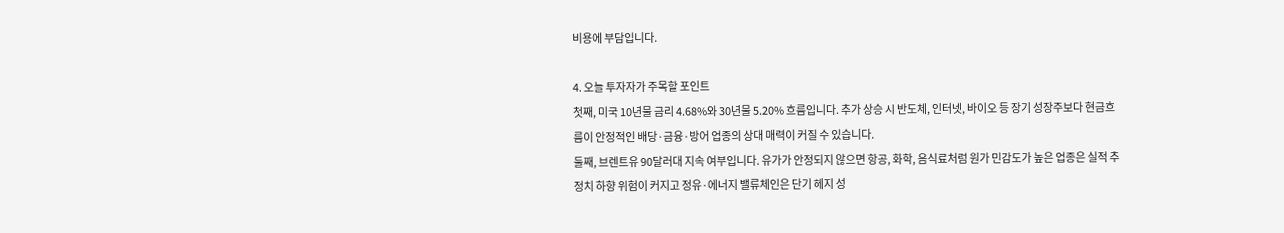비용에 부담입니다.

4. 오늘 투자자가 주목할 포인트
첫째, 미국 10년물 금리 4.68%와 30년물 5.20% 흐름입니다. 추가 상승 시 반도체, 인터넷, 바이오 등 장기 성장주보다 현금흐름이 안정적인 배당·금융·방어 업종의 상대 매력이 커질 수 있습니다.
둘째, 브렌트유 90달러대 지속 여부입니다. 유가가 안정되지 않으면 항공, 화학, 음식료처럼 원가 민감도가 높은 업종은 실적 추정치 하향 위험이 커지고 정유·에너지 밸류체인은 단기 헤지 성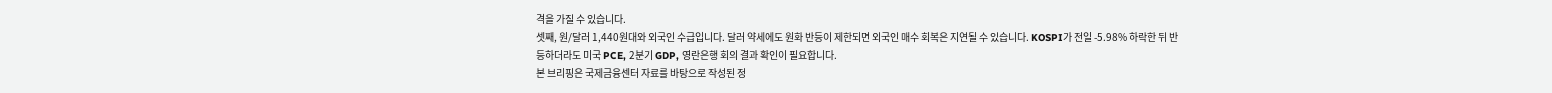격을 가질 수 있습니다.
셋째, 원/달러 1,440원대와 외국인 수급입니다. 달러 약세에도 원화 반등이 제한되면 외국인 매수 회복은 지연될 수 있습니다. KOSPI가 전일 -5.98% 하락한 뒤 반등하더라도 미국 PCE, 2분기 GDP, 영란은행 회의 결과 확인이 필요합니다.
본 브리핑은 국제금융센터 자료를 바탕으로 작성된 정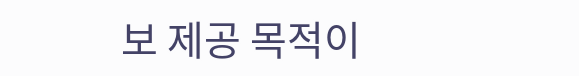보 제공 목적이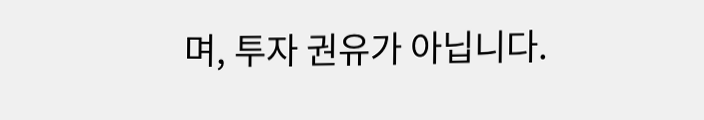며, 투자 권유가 아닙니다.